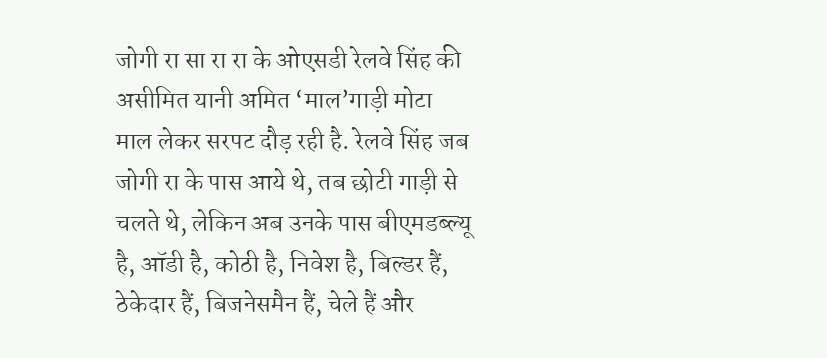जोगी रा सा रा रा के ओएसडी रेलवे सिंह की असीमित यानी अमित ‘माल’गाड़ी मोटा माल लेकर सरपट दौड़ रही है. रेलवे सिंह जब जोगी रा के पास आये थे, तब छोटी गाड़ी से चलते थे, लेकिन अब उनके पास बीएमडब्ल्यू है, ऑडी है, कोठी है, निवेश है, बिल्डर हैं, ठेकेदार हैं, बिजनेसमैन हैं, चेले हैं और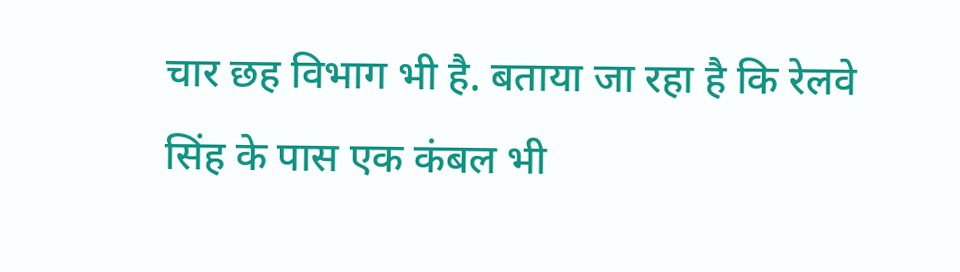चार छह विभाग भी है. बताया जा रहा है कि रेलवे सिंह के पास एक कंबल भी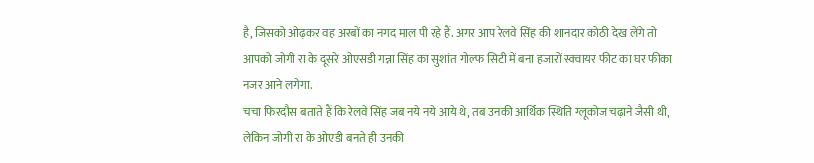है, जिसको ओढ़कर वह अरबों का नगद माल पी रहे हैं. अगर आप रेलवे सिंह की शानदार कोठी देख लेंगे तो आपको जोगी रा के दूसरे ओएसडी गन्ना सिंह का सुशांत गोल्फ सिटी में बना हजारों स्क्वायर फीट का घर फीका नजर आने लगेगा.
चचा फिरदौस बताते हैं कि रेलवे सिंह जब नये नये आये थे, तब उनकी आर्थिक स्थिति ग्लूकोज चढ़ाने जैसी थी, लेकिन जोगी रा के ओएडी बनते ही उनकी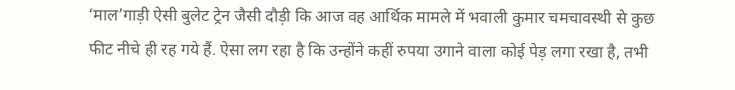‘माल’गाड़ी ऐसी बुलेट ट्रेन जैसी दौड़ी कि आज वह आर्थिक मामले में भवाली कुमार चमचावस्थी से कुछ फीट नीचे ही रह गये हैं. ऐसा लग रहा है कि उन्होंने कहीं रुपया उगाने वाला कोई पेड़ लगा रखा है, तभी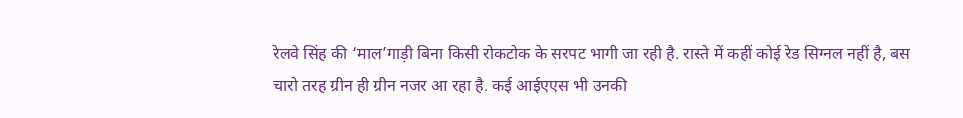रेलवे सिंह की ‘माल’गाड़ी बिना किसी रोकटोक के सरपट भागी जा रही है. रास्ते में कहीं कोई रेड सिग्नल नहीं है, बस चारो तरह ग्रीन ही ग्रीन नजर आ रहा है. कई आईएएस भी उनकी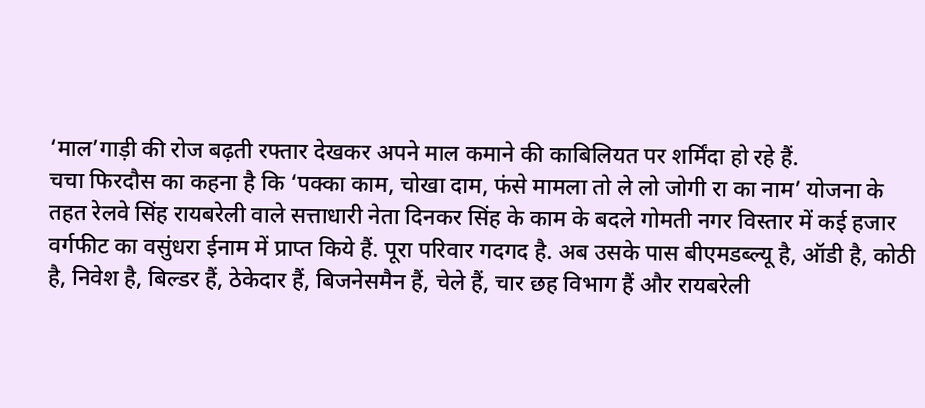‘माल’गाड़ी की रोज बढ़ती रफ्तार देखकर अपने माल कमाने की काबिलियत पर शर्मिंदा हो रहे हैं.
चचा फिरदौस का कहना है कि ‘पक्का काम, चोखा दाम, फंसे मामला तो ले लो जोगी रा का नाम’ योजना के तहत रेलवे सिंह रायबरेली वाले सत्ताधारी नेता दिनकर सिंह के काम के बदले गोमती नगर विस्तार में कई हजार वर्गफीट का वसुंधरा ईनाम में प्राप्त किये हैं. पूरा परिवार गदगद है. अब उसके पास बीएमडब्ल्यू है, ऑडी है, कोठी है, निवेश है, बिल्डर हैं, ठेकेदार हैं, बिजनेसमैन हैं, चेले हैं, चार छह विभाग हैं और रायबरेली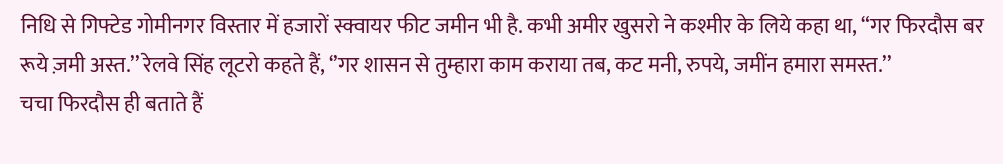निधि से गिफ्टेड गोमीनगर विस्तार में हजारों स्क्वायर फीट जमीन भी है. कभी अमीर खुसरो ने कश्मीर के लिये कहा था, “गर फिरदौस बर रूये ज़मी अस्त.’’ रेलवे सिंह लूटरो कहते हैं, ‘’गर शासन से तुम्हारा काम कराया तब, कट मनी, रुपये, जमींन हमारा समस्त.’’
चचा फिरदौस ही बताते हैं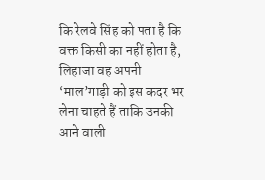कि रेलवे सिंह को पता है कि वक्त किसी का नहीं होता है, लिहाजा वह अपनी ‘माल’गाड़ी को इस कदर भर लेना चाहते हैं ताकि उनकी आने वाली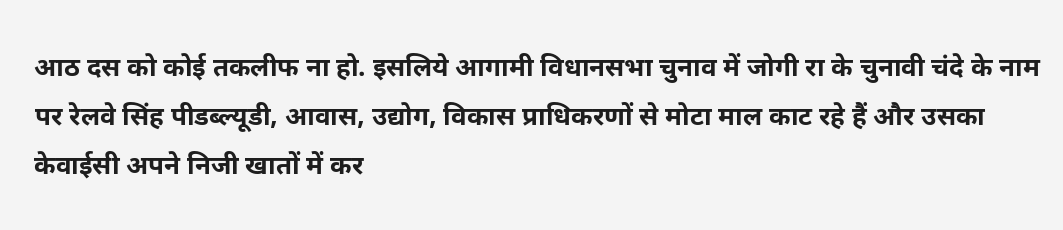आठ दस को कोई तकलीफ ना हो. इसलिये आगामी विधानसभा चुनाव में जोगी रा के चुनावी चंदे के नाम पर रेलवे सिंह पीडब्ल्यूडी, आवास, उद्योग, विकास प्राधिकरणों से मोटा माल काट रहे हैं और उसका केवाईसी अपने निजी खातों में कर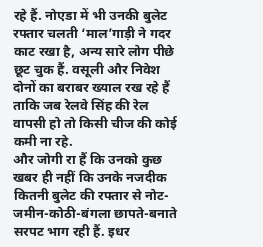रहे हैं. नोएडा में भी उनकी बुलेट रफ्तार चलती ‘माल’गाड़ी ने गदर काट रखा है, अन्य सारे लोग पीछे छूट चुक हैं. वसूली और निवेश दोनों का बराबर ख्याल रख रहे हैं ताकि जब रेलवे सिंह की रेल वापसी हो तो किसी चीज की कोई कमी ना रहे.
और जोगी रा हैं कि उनको कुछ खबर ही नहीं कि उनके नजदीक कितनी बुलेट की रफ्तार से नोट-जमीन-कोठी-बंगला छापते-बनाते सरपट भाग रही हैं. इधर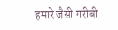हमारे जैसी गरीबी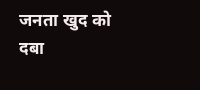जनता खुद को दबा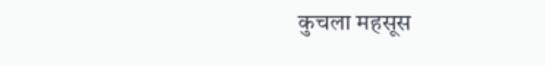कुचला महसूस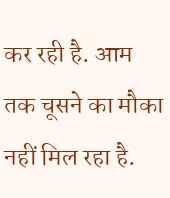कर रही है. आम तक चूसने का मौका नहीं मिल रहा है.